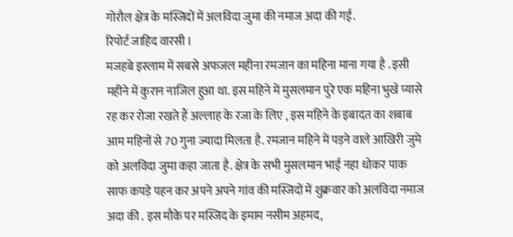गोरौल क्षेत्र के मस्जिदों में अलविदा जुमा की नमाज अदा की गई.
रिपोर्ट जाहिद वारसी ।
मजहबे इस्लाम में सबसे अफजल महीना रमजान का महिना माना गया है . इसी महीने में कुरान नाजिल हुआ था. इस महिने में मुसलमान पुरे एक महिना भुखे प्यासे रह कर रोजा रखते हैं अल्लाह के रजा के लिए , इस महिने के इबादत का शबाब आम महिनों से 70 गुना ज्यादा मिलता है. रमजान महिने में पड़ने वाले आखिरी जुमे को अलविदा जुमा कहा जाता है. क्षेत्र के सभी मुसलमान भाई नहा धोकर पाक साफ कपड़े पहन कर अपने अपने गांव की मस्जिदों में शुक्रवार को अलविदा नमाज अदा की . इस मौके पर मस्जिद के इमाम नसीम अहमद,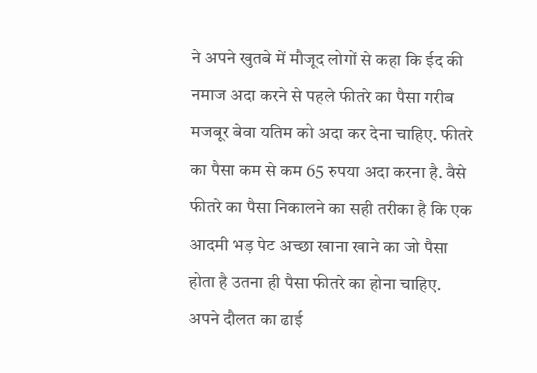ने अपने खुतबे में मौजूद लोगों से कहा कि ईद की नमाज अदा करने से पहले फीतरे का पैसा गरीब मजबूर बेवा यतिम को अदा कर देना चाहिए. फीतरे का पैसा कम से कम 65 रुपया अदा करना है. वैसे फीतरे का पैसा निकालने का सही तरीका है कि एक आदमी भड़ पेट अच्छा खाना खाने का जो पैसा होता है उतना ही पैसा फीतरे का होना चाहिए. अपने दौलत का ढाई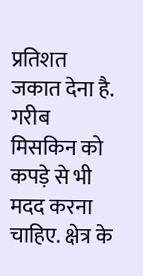प्रतिशत जकात देना है. गरीब मिसकिन को कपड़े से भी मदद करना चाहिए. क्षेत्र के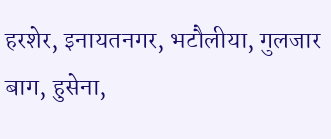हरशेर, इनायतनगर, भटौलीया, गुलजार बाग, हुसेना,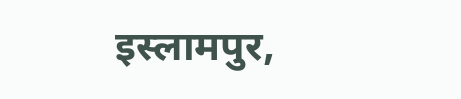इस्लामपुर,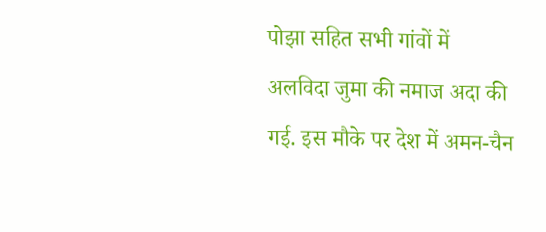पोझा सहित सभी गांवों में अलविदा जुमा की नमाज अदा की गई. इस मौके पर देश में अमन-चैन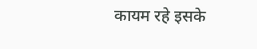कायम रहे इसके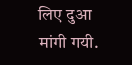लिए दुआ मांगी गयी.